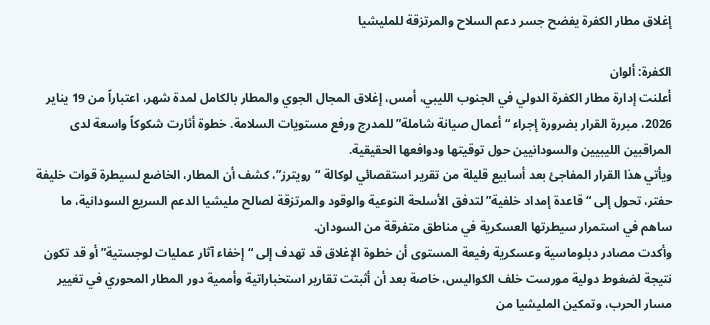إغلاق مطار الكفرة يفضح جسر دعم السلاح والمرتزقة للمليشيا

الكفرة: ألوان
أعلنت إدارة مطار الكفرة الدولي في الجنوب الليبي، أمس، إغلاق المجال الجوي والمطار بالكامل لمدة شهر، اعتباراً من 19 يناير 2026، مبررة القرار بضرورة إجراء “أعمال صيانة شاملة” للمدرج ورفع مستويات السلامة. خطوة أثارت شكوكاً واسعة لدى المراقبين الليبيين والسودانيين حول توقيتها ودوافعها الحقيقية.
ويأتي هذا القرار المفاجئ بعد أسابيع قليلة من تقرير استقصائي لوكالة “رويترز”، كشف أن المطار، الخاضع لسيطرة قوات خليفة حفتر، تحول إلى “قاعدة إمداد خلفية” لتدفق الأسلحة النوعية والوقود والمرتزقة لصالح مليشيا الدعم السريع السودانية، ما ساهم في استمرار سيطرتها العسكرية في مناطق متفرقة من السودان.
وأكدت مصادر دبلوماسية وعسكرية رفيعة المستوى أن خطوة الإغلاق قد تهدف إلى “إخفاء آثار عمليات لوجستية” أو قد تكون نتيجة لضغوط دولية مورست خلف الكواليس، خاصة بعد أن أثبتت تقارير استخباراتية وأممية دور المطار المحوري في تغيير مسار الحرب، وتمكين المليشيا من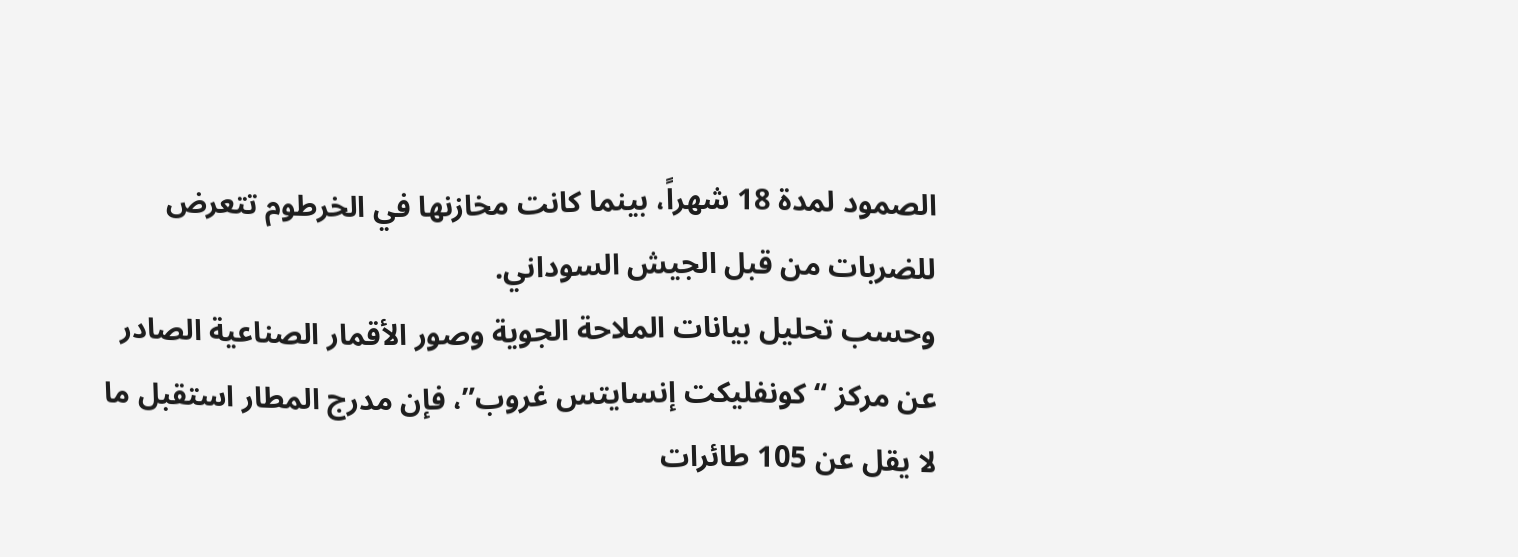الصمود لمدة 18 شهراً، بينما كانت مخازنها في الخرطوم تتعرض للضربات من قبل الجيش السوداني.
وحسب تحليل بيانات الملاحة الجوية وصور الأقمار الصناعية الصادر عن مركز “كونفليكت إنسايتس غروب”، فإن مدرج المطار استقبل ما لا يقل عن 105 طائرات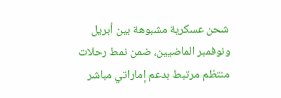شحن عسكرية مشبوهة بين أبريل ونوفمبر الماضيين، ضمن نمط رحلات منتظم مرتبط بدعم إماراتي مباشر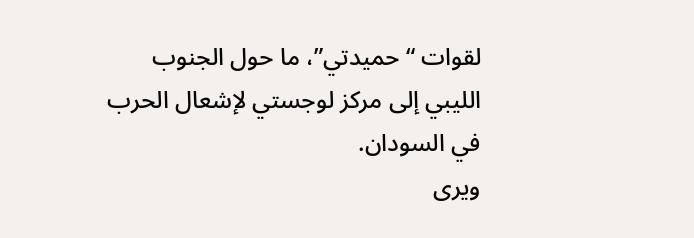لقوات “حميدتي”، ما حول الجنوب الليبي إلى مركز لوجستي لإشعال الحرب في السودان.
ويرى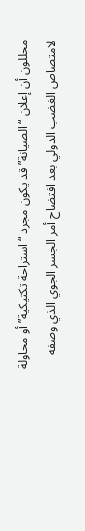محللون أن إعلان “الصيانة” قد يكون مجرد “استراحة تكتيكية” أو محاولة لامتصاص الغضب الدولي بعد افتضاح أمر الجسر الجوي الذي وصفه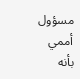مسؤول أممي بأنه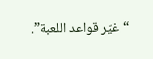“غيّر قواعد اللعبة”.